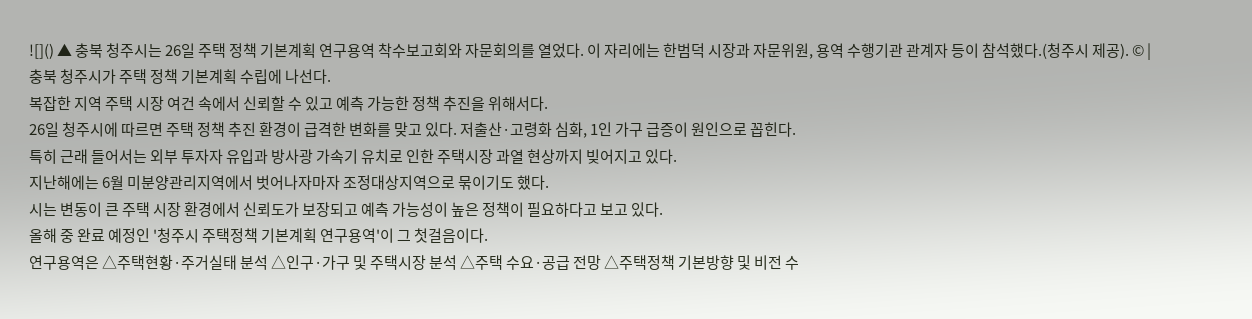![]() ▲ 충북 청주시는 26일 주택 정책 기본계획 연구용역 착수보고회와 자문회의를 열었다. 이 자리에는 한범덕 시장과 자문위원, 용역 수행기관 관계자 등이 참석했다.(청주시 제공). © |
충북 청주시가 주택 정책 기본계획 수립에 나선다.
복잡한 지역 주택 시장 여건 속에서 신뢰할 수 있고 예측 가능한 정책 추진을 위해서다.
26일 청주시에 따르면 주택 정책 추진 환경이 급격한 변화를 맞고 있다. 저출산·고령화 심화, 1인 가구 급증이 원인으로 꼽힌다.
특히 근래 들어서는 외부 투자자 유입과 방사광 가속기 유치로 인한 주택시장 과열 현상까지 빚어지고 있다.
지난해에는 6월 미분양관리지역에서 벗어나자마자 조정대상지역으로 묶이기도 했다.
시는 변동이 큰 주택 시장 환경에서 신뢰도가 보장되고 예측 가능성이 높은 정책이 필요하다고 보고 있다.
올해 중 완료 예정인 '청주시 주택정책 기본계획 연구용역'이 그 첫걸음이다.
연구용역은 △주택현황·주거실태 분석 △인구·가구 및 주택시장 분석 △주택 수요·공급 전망 △주택정책 기본방향 및 비전 수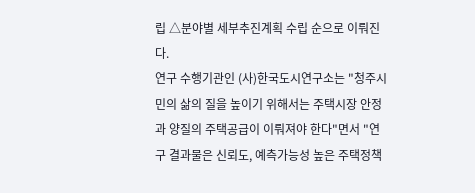립 △분야별 세부추진계획 수립 순으로 이뤄진다.
연구 수행기관인 (사)한국도시연구소는 "청주시민의 삶의 질을 높이기 위해서는 주택시장 안정과 양질의 주택공급이 이뤄져야 한다"면서 "연구 결과물은 신뢰도, 예측가능성 높은 주택정책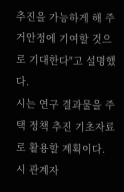추진을 가능하게 해 주거안정에 기여할 것으로 기대한다"고 설명했다.
시는 연구 결과물을 주택 정책 추진 기초자료로 활용할 계획이다.
시 관계자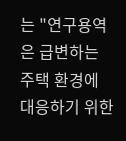는 "연구용역은 급변하는 주택 환경에 대응하기 위한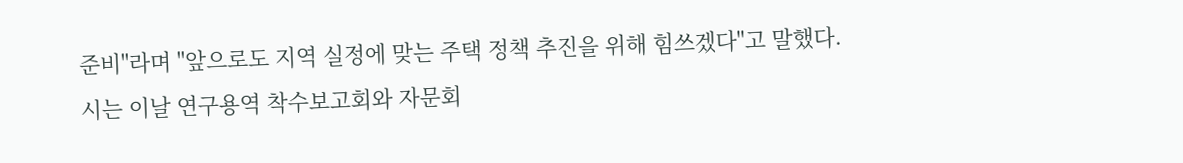준비"라며 "앞으로도 지역 실정에 맞는 주택 정책 추진을 위해 힘쓰겠다"고 말했다.
시는 이날 연구용역 착수보고회와 자문회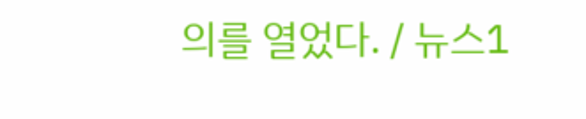의를 열었다. / 뉴스1